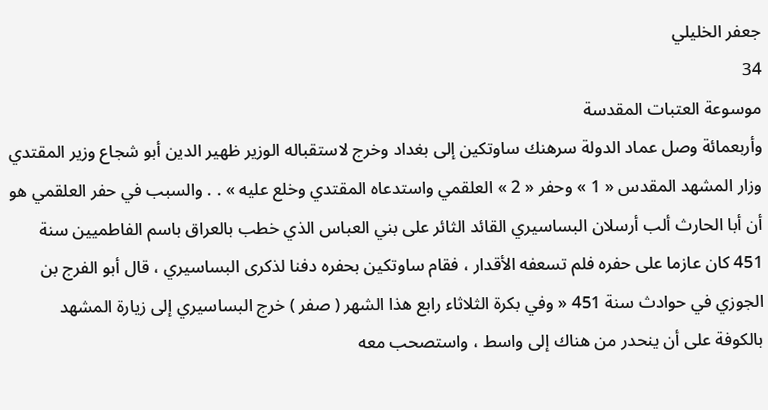جعفر الخليلي
34
موسوعة العتبات المقدسة
وأربعمائة وصل عماد الدولة سرهنك ساوتكين إلى بغداد وخرج لاستقباله الوزير ظهير الدين أبو شجاع وزير المقتدي وزار المشهد المقدس « 1 » وحفر « 2 » العلقمي واستدعاه المقتدي وخلع عليه » . . والسبب في حفر العلقمي هو أن أبا الحارث ألب أرسلان البساسيري القائد الثائر على بني العباس الذي خطب بالعراق باسم الفاطميين سنة 451 كان عازما على حفره فلم تسعفه الأقدار ، فقام ساوتكين بحفره دفنا لذكرى البساسيري ، قال أبو الفرج بن الجوزي في حوادث سنة 451 « وفي بكرة الثلاثاء رابع هذا الشهر ( صفر ) خرج البساسيري إلى زيارة المشهد بالكوفة على أن ينحدر من هناك إلى واسط ، واستصحب معه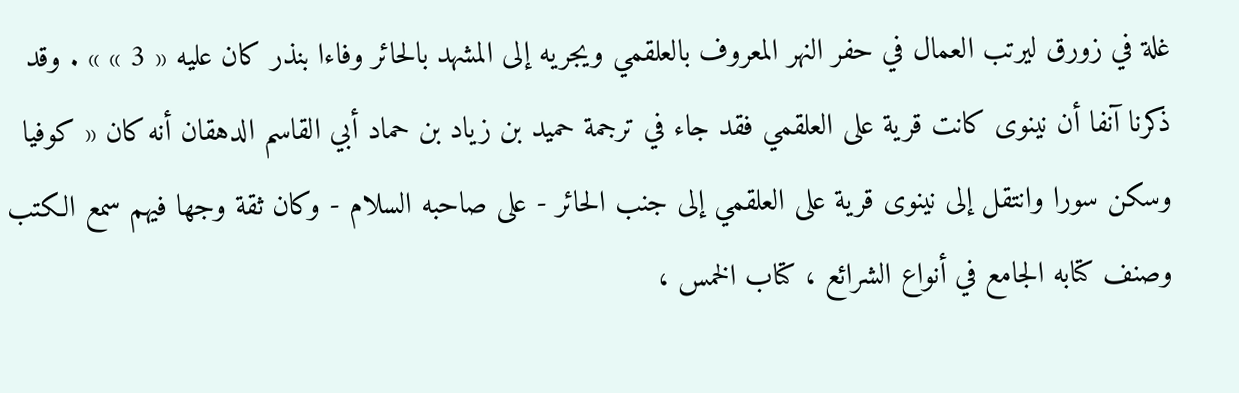غلة في زورق ليرتب العمال في حفر النهر المعروف بالعلقمي ويجريه إلى المشهد بالحائر وفاءا بنذر كان عليه « 3 » » . وقد ذكرنا آنفا أن نينوى كانت قرية على العلقمي فقد جاء في ترجمة حميد بن زياد بن حماد أبي القاسم الدهقان أنه كان « كوفيا وسكن سورا وانتقل إلى نينوى قرية على العلقمي إلى جنب الحائر - على صاحبه السلام - وكان ثقة وجها فيهم سمع الكتب وصنف كتابه الجامع في أنواع الشرائع ، كتاب الخمس ،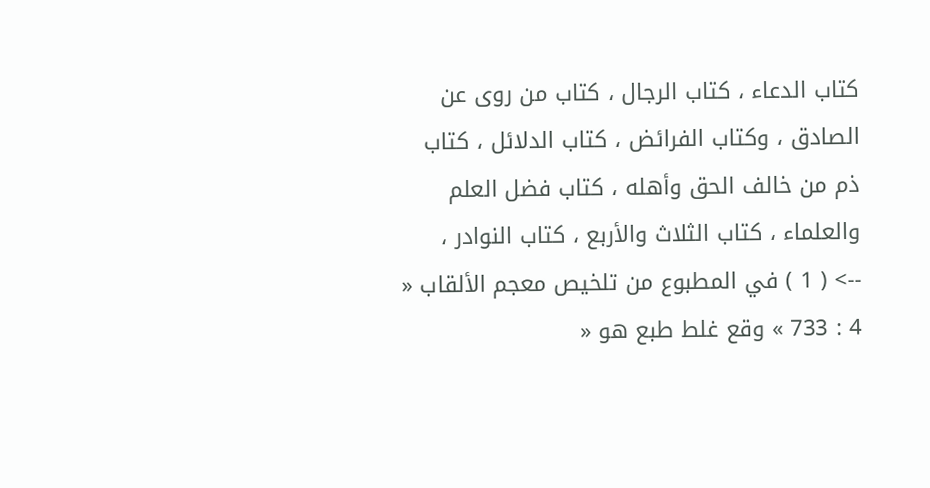كتاب الدعاء ، كتاب الرجال ، كتاب من روى عن الصادق ، وكتاب الفرائض ، كتاب الدلائل ، كتاب ذم من خالف الحق وأهله ، كتاب فضل العلم والعلماء ، كتاب الثلاث والأربع ، كتاب النوادر ،
--> ( 1 ) في المطبوع من تلخيص معجم الألقاب « 4 : 733 » وقع غلط طبع هو «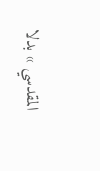المقدسي » بدلا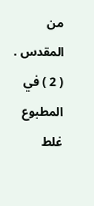من المقدس . ( 2 ) في المطبوع غلط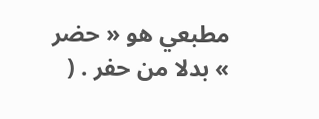مطبعي هو « حضر » بدلا من حفر . (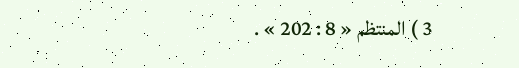3 ) المنتظم « 8 : 202 » .